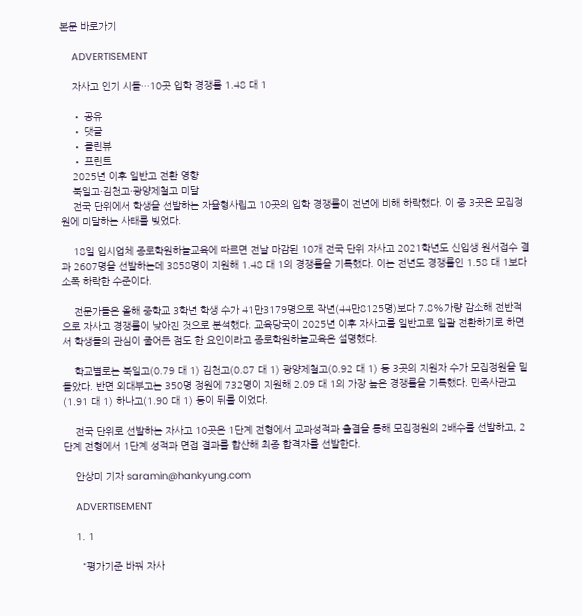본문 바로가기

    ADVERTISEMENT

    자사고 인기 시들…10곳 입학 경쟁률 1.48 대 1

    • 공유
    • 댓글
    • 클린뷰
    • 프린트
    2025년 이후 일반고 전환 영향
    북일고·김천고·광양제철고 미달
    전국 단위에서 학생을 선발하는 자율형사립고 10곳의 입학 경쟁률이 전년에 비해 하락했다. 이 중 3곳은 모집정원에 미달하는 사태를 빚었다.

    18일 입시업체 종로학원하늘교육에 따르면 전날 마감된 10개 전국 단위 자사고 2021학년도 신입생 원서접수 결과 2607명을 선발하는데 3858명이 지원해 1.48 대 1의 경쟁률을 기록했다. 이는 전년도 경쟁률인 1.58 대 1보다 소폭 하락한 수준이다.

    전문가들은 올해 중학교 3학년 학생 수가 41만3179명으로 작년(44만8125명)보다 7.8%가량 감소해 전반적으로 자사고 경쟁률이 낮아진 것으로 분석했다. 교육당국이 2025년 이후 자사고를 일반고로 일괄 전환하기로 하면서 학생들의 관심이 줄어든 점도 한 요인이라고 종로학원하늘교육은 설명했다.

    학교별로는 북일고(0.79 대 1) 김천고(0.87 대 1) 광양제철고(0.92 대 1) 등 3곳의 지원자 수가 모집정원을 밑돌았다. 반면 외대부고는 350명 정원에 732명이 지원해 2.09 대 1의 가장 높은 경쟁률을 기록했다. 민족사관고(1.91 대 1) 하나고(1.90 대 1) 등이 뒤를 이었다.

    전국 단위로 선발하는 자사고 10곳은 1단계 전형에서 교과성적과 출결을 통해 모집정원의 2배수를 선발하고, 2단계 전형에서 1단계 성적과 면접 결과를 합산해 최종 합격자를 선발한다.

    안상미 기자 saramin@hankyung.com

    ADVERTISEMENT

    1. 1

      "평가기준 바꿔 자사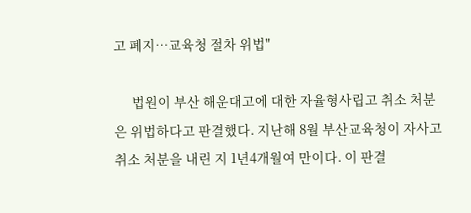고 폐지…교육청 절차 위법"

      법원이 부산 해운대고에 대한 자율형사립고 취소 처분은 위법하다고 판결했다. 지난해 8월 부산교육청이 자사고 취소 처분을 내린 지 1년4개월여 만이다. 이 판결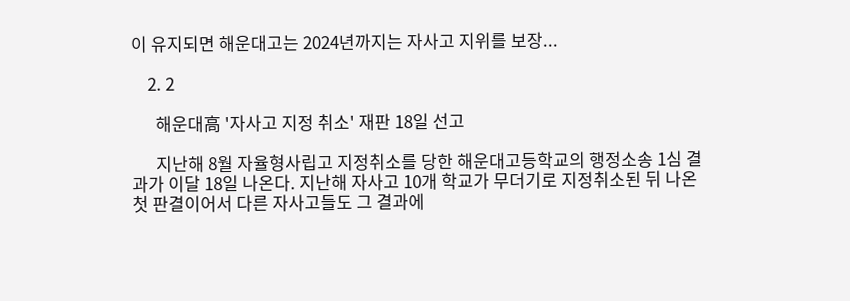이 유지되면 해운대고는 2024년까지는 자사고 지위를 보장...

    2. 2

      해운대高 '자사고 지정 취소' 재판 18일 선고

      지난해 8월 자율형사립고 지정취소를 당한 해운대고등학교의 행정소송 1심 결과가 이달 18일 나온다. 지난해 자사고 10개 학교가 무더기로 지정취소된 뒤 나온 첫 판결이어서 다른 자사고들도 그 결과에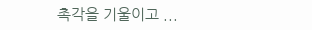촉각을 기울이고 ...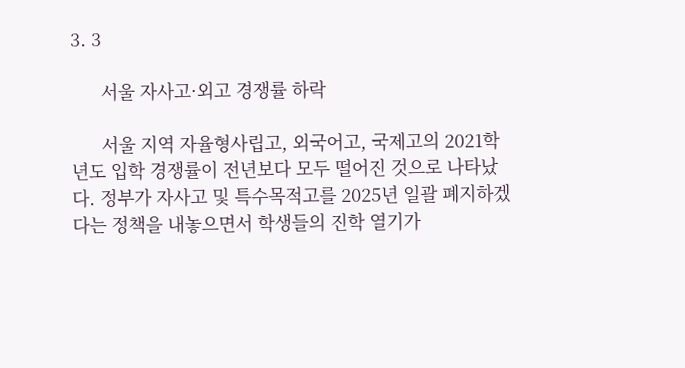3. 3

      서울 자사고·외고 경쟁률 하락

      서울 지역 자율형사립고, 외국어고, 국제고의 2021학년도 입학 경쟁률이 전년보다 모두 떨어진 것으로 나타났다. 정부가 자사고 및 특수목적고를 2025년 일괄 폐지하겠다는 정책을 내놓으면서 학생들의 진학 열기가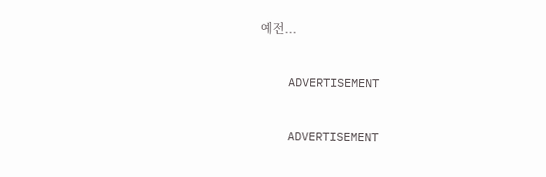예전...

    ADVERTISEMENT

    ADVERTISEMENT